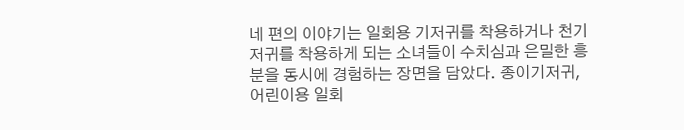네 편의 이야기는 일회용 기저귀를 착용하거나 천기저귀를 착용하게 되는 소녀들이 수치심과 은밀한 흥분을 동시에 경험하는 장면을 담았다. 종이기저귀, 어린이용 일회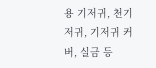용 기저귀, 천기저귀, 기저귀 커버, 실금 등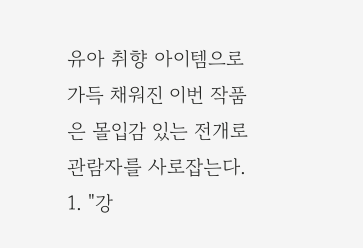유아 취향 아이템으로 가득 채워진 이번 작품은 몰입감 있는 전개로 관람자를 사로잡는다.
1. "강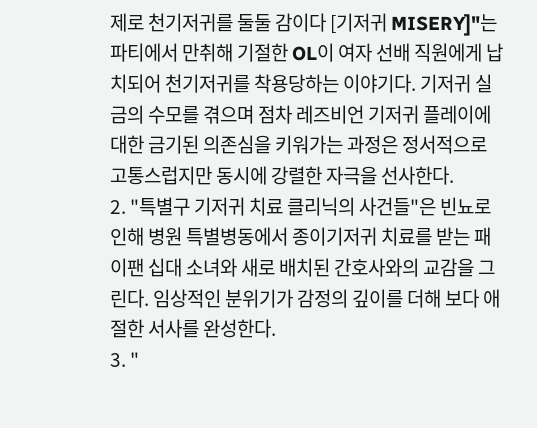제로 천기저귀를 둘둘 감이다 [기저귀 MISERY]"는 파티에서 만취해 기절한 OL이 여자 선배 직원에게 납치되어 천기저귀를 착용당하는 이야기다. 기저귀 실금의 수모를 겪으며 점차 레즈비언 기저귀 플레이에 대한 금기된 의존심을 키워가는 과정은 정서적으로 고통스럽지만 동시에 강렬한 자극을 선사한다.
2. "특별구 기저귀 치료 클리닉의 사건들"은 빈뇨로 인해 병원 특별병동에서 종이기저귀 치료를 받는 패이팬 십대 소녀와 새로 배치된 간호사와의 교감을 그린다. 임상적인 분위기가 감정의 깊이를 더해 보다 애절한 서사를 완성한다.
3. "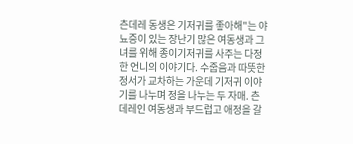츤데레 동생은 기저귀를 좋아해"는 야뇨증이 있는 장난기 많은 여동생과 그녀를 위해 종이기저귀를 사주는 다정한 언니의 이야기다. 수줍음과 따뜻한 정서가 교차하는 가운데 기저귀 이야기를 나누며 정을 나누는 두 자매. 츤데레인 여동생과 부드럽고 애정을 갈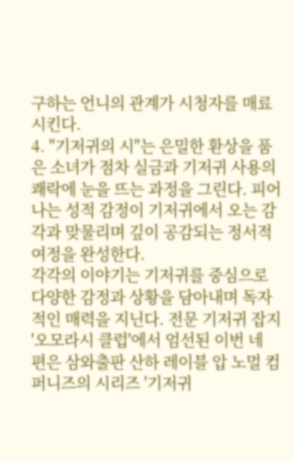구하는 언니의 관계가 시청자를 매료시킨다.
4. "기저귀의 시"는 은밀한 환상을 품은 소녀가 점차 실금과 기저귀 사용의 쾌락에 눈을 뜨는 과정을 그린다. 피어나는 성적 감정이 기저귀에서 오는 감각과 맞물리며 깊이 공감되는 정서적 여정을 완성한다.
각각의 이야기는 기저귀를 중심으로 다양한 감정과 상황을 담아내며 독자적인 매력을 지닌다. 전문 기저귀 잡지 '오모라시 클럽'에서 엄선된 이번 네 편은 삼와출판 산하 레이블 압 노멀 컴퍼니즈의 시리즈 '기저귀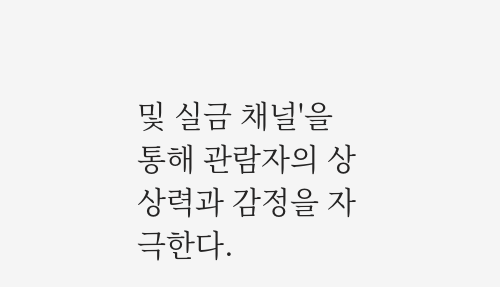및 실금 채널'을 통해 관람자의 상상력과 감정을 자극한다.